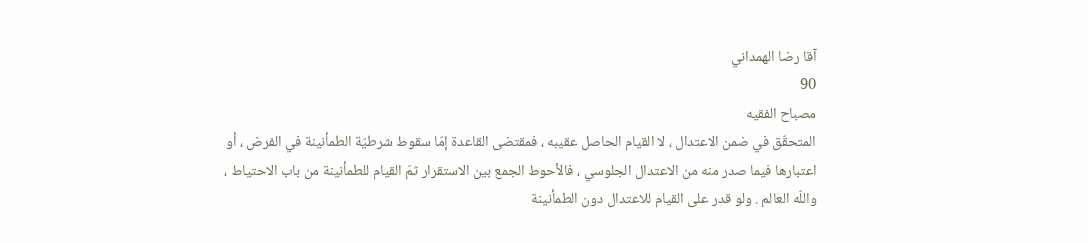آقا رضا الهمداني
90
مصباح الفقيه
المتحقّق في ضمن الاعتدال ، لا القيام الحاصل عقيبه ، فمقتضى القاعدة إمّا سقوط شرطيّة الطمأنينة في الفرض ، أو اعتبارها فيما صدر منه من الاعتدال الجلوسي ، فالأحوط الجمع بين الاستقرار ثمّ القيام للطمأنينة من باب الاحتياط ، واللّه العالم . ولو قدر على القيام للاعتدال دون الطمأنينة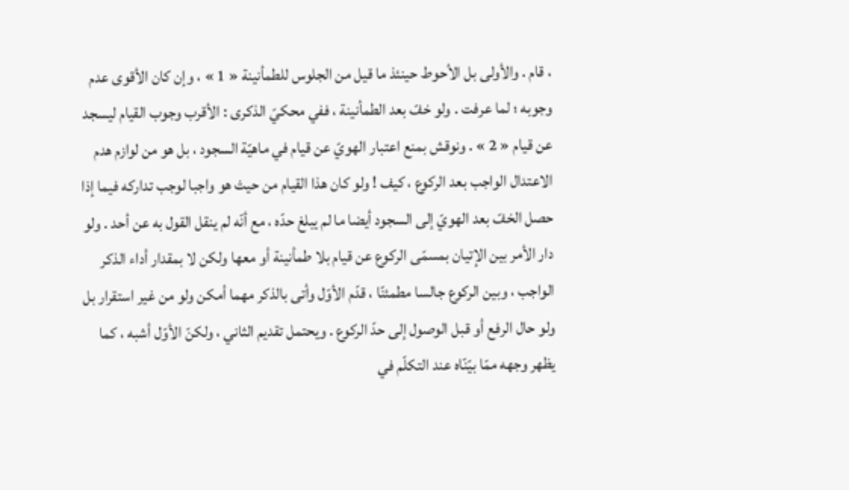، قام . والأولى بل الأحوط حينئذ ما قيل من الجلوس للطمأنينة « 1 » ، وإن كان الأقوى عدم وجوبه ؛ لما عرفت . ولو خفّ بعد الطمأنينة ، ففي محكيّ الذكرى : الأقرب وجوب القيام ليسجد عن قيام « 2 » . ونوقش بمنع اعتبار الهويّ عن قيام في ماهيّة السجود ، بل هو من لوازم هدم الاعتدال الواجب بعد الركوع ، كيف ! ولو كان هذا القيام من حيث هو واجبا لوجب تداركه فيما إذا حصل الخفّ بعد الهويّ إلى السجود أيضا ما لم يبلغ حدّه ، مع أنّه لم ينقل القول به عن أحد . ولو دار الأمر بين الإتيان بمسمّى الركوع عن قيام بلا طمأنينة أو معها ولكن لا بمقدار أداء الذكر الواجب ، وبين الركوع جالسا مطمئنّا ، قدّم الأوّل وأتى بالذكر مهما أمكن ولو من غير استقرار بل ولو حال الرفع أو قبل الوصول إلى حدّ الركوع . ويحتمل تقديم الثاني ، ولكنّ الأوّل أشبه ، كما يظهر وجهه ممّا بيّنّاه عند التكلّم في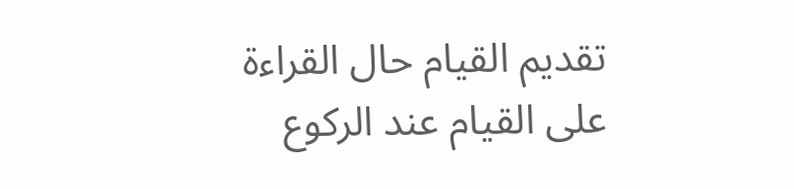تقديم القيام حال القراءة على القيام عند الركوع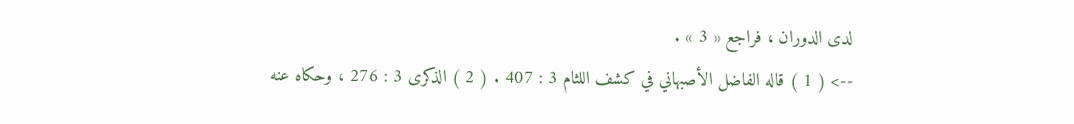لدى الدوران ، فراجع « 3 » .
--> ( 1 ) قاله الفاضل الأصبهاني في كشف اللثام 3 : 407 . ( 2 ) الذكرى 3 : 276 ، وحكاه عنه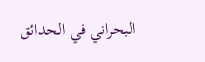البحراني في الحدائق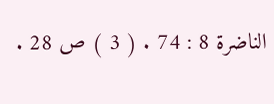الناضرة 8 : 74 . ( 3 ) ص 28 .